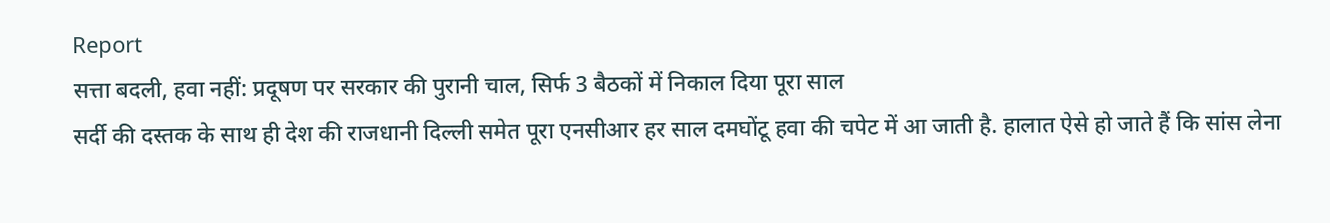Report
सत्ता बदली, हवा नहीं: प्रदूषण पर सरकार की पुरानी चाल, सिर्फ 3 बैठकों में निकाल दिया पूरा साल
सर्दी की दस्तक के साथ ही देश की राजधानी दिल्ली समेत पूरा एनसीआर हर साल दमघोंटू हवा की चपेट में आ जाती है. हालात ऐसे हो जाते हैं कि सांस लेना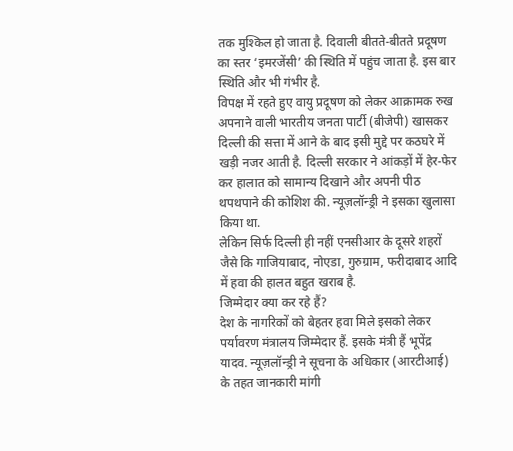तक मुश्किल हो जाता है. दिवाली बीतते-बीतते प्रदूषण का स्तर ‘इमरजेंसी’ की स्थिति में पहुंच जाता है. इस बार स्थिति और भी गंभीर है.
विपक्ष में रहते हुए वायु प्रदूषण को लेकर आक्रामक रुख अपनाने वाली भारतीय जनता पार्टी (बीजेपी) खासकर दिल्ली की सत्ता में आने के बाद इसी मुद्दे पर कठघरे में खड़ी नजर आती है. दिल्ली सरकार ने आंकड़ों में हेर-फेर कर हालात को सामान्य दिखाने और अपनी पीठ थपथपाने की कोशिश की. न्यूज़लॉन्ड्री ने इसका खुलासा किया था.
लेकिन सिर्फ दिल्ली ही नहीं एनसीआर के दूसरे शहरों जैसे कि गाजियाबाद, नोएडा, गुरुग्राम, फरीदाबाद आदि में हवा की हालत बहुत खराब है.
जिम्मेदार क्या कर रहे हैं?
देश के नागरिकों को बेहतर हवा मिले इसको लेकर पर्यावरण मंत्रालय जिम्मेदार हैं. इसके मंत्री हैं भूपेंद्र यादव. न्यूज़लॉन्ड्री ने सूचना के अधिकार (आरटीआई) के तहत जानकारी मांगी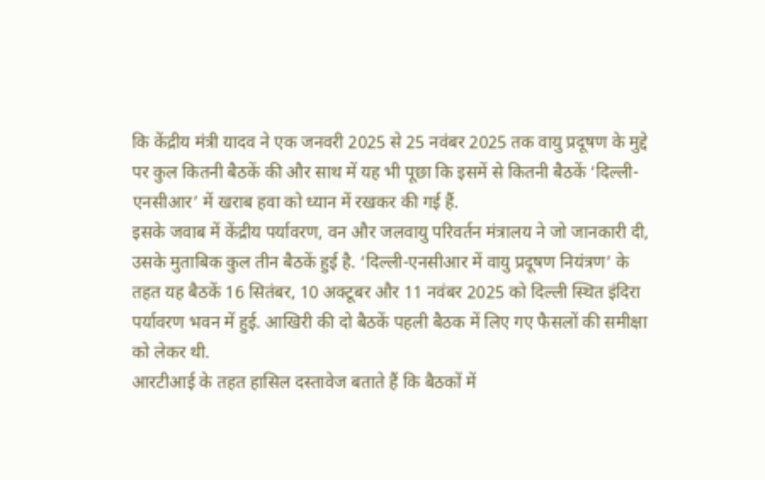कि केंद्रीय मंत्री यादव ने एक जनवरी 2025 से 25 नवंबर 2025 तक वायु प्रदूषण के मुद्दे पर कुल कितनी बैठकें की और साथ में यह भी पूछा कि इसमें से कितनी बैठकें ‘दिल्ली-एनसीआर’ में खराब हवा को ध्यान में रखकर की गई हैं.
इसके जवाब में केंद्रीय पर्यावरण, वन और जलवायु परिवर्तन मंत्रालय ने जो जानकारी दी, उसके मुताबिक कुल तीन बैठकें हुई है. ‘दिल्ली-एनसीआर में वायु प्रदूषण नियंत्रण’ के तहत यह बैठकें 16 सितंबर, 10 अक्टूबर और 11 नवंबर 2025 को दिल्ली स्थित इंदिरा पर्यावरण भवन में हुई. आखिरी की दो बैठकें पहली बैठक में लिए गए फैसलों की समीक्षा को लेकर थी.
आरटीआई के तहत हासिल दस्तावेज बताते हैं कि बैठकों में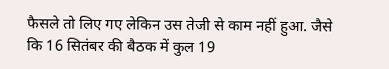फैसले तो लिए गए लेकिन उस तेजी से काम नहीं हुआ. जैसे कि 16 सितंबर की बैठक में कुल 19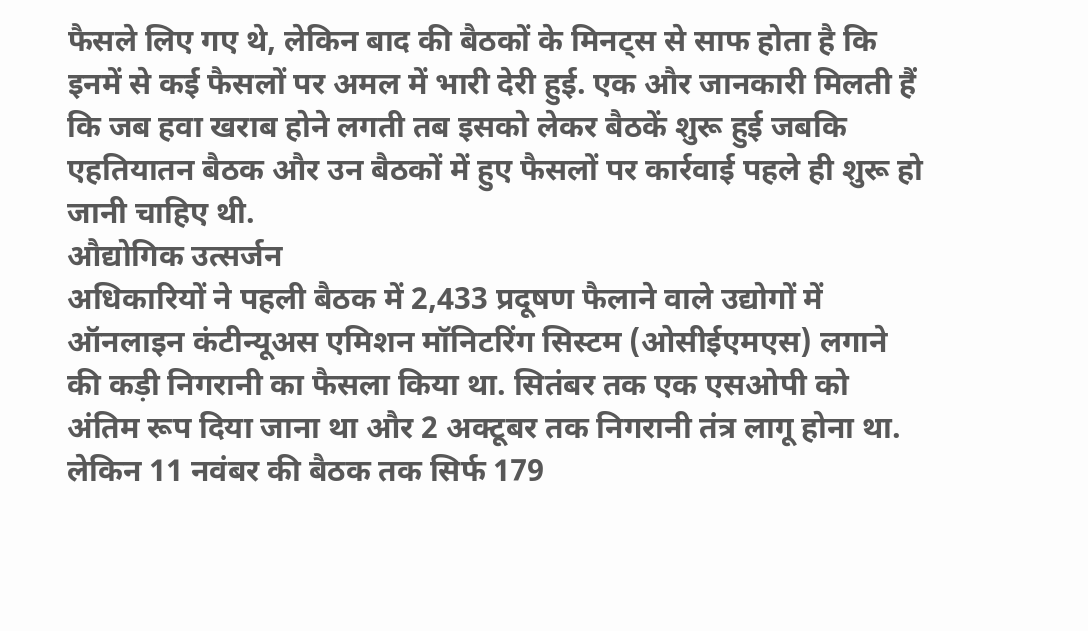फैसले लिए गए थे, लेकिन बाद की बैठकों के मिनट्स से साफ होता है कि इनमें से कई फैसलों पर अमल में भारी देरी हुई. एक और जानकारी मिलती हैं कि जब हवा खराब होने लगती तब इसको लेकर बैठकें शुरू हुई जबकि एहतियातन बैठक और उन बैठकों में हुए फैसलों पर कार्रवाई पहले ही शुरू हो जानी चाहिए थी.
औद्योगिक उत्सर्जन
अधिकारियों ने पहली बैठक में 2,433 प्रदूषण फैलाने वाले उद्योगों में ऑनलाइन कंटीन्यूअस एमिशन मॉनिटरिंग सिस्टम (ओसीईएमएस) लगाने की कड़ी निगरानी का फैसला किया था. सितंबर तक एक एसओपी को अंतिम रूप दिया जाना था और 2 अक्टूबर तक निगरानी तंत्र लागू होना था. लेकिन 11 नवंबर की बैठक तक सिर्फ 179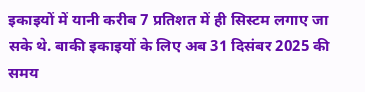इकाइयों में यानी करीब 7 प्रतिशत में ही सिस्टम लगाए जा सके थे. बाकी इकाइयों के लिए अब 31 दिसंबर 2025 की समय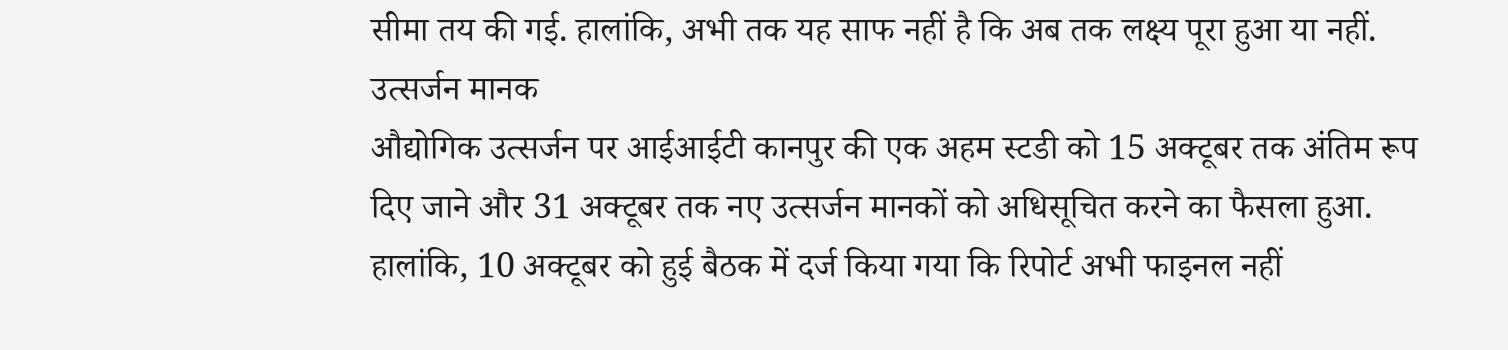सीमा तय की गई. हालांकि, अभी तक यह साफ नहीं है कि अब तक लक्ष्य पूरा हुआ या नहीं.
उत्सर्जन मानक
औद्योगिक उत्सर्जन पर आईआईटी कानपुर की एक अहम स्टडी को 15 अक्टूबर तक अंतिम रूप दिए जाने और 31 अक्टूबर तक नए उत्सर्जन मानकों को अधिसूचित करने का फैसला हुआ. हालांकि, 10 अक्टूबर को हुई बैठक में दर्ज किया गया कि रिपोर्ट अभी फाइनल नहीं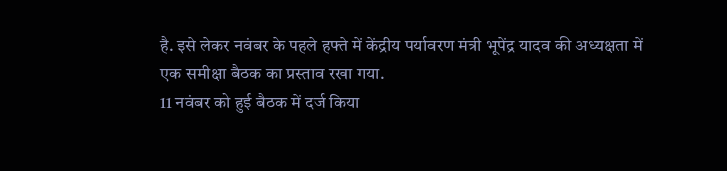है. इसे लेकर नवंबर के पहले हफ्ते में केंद्रीय पर्यावरण मंत्री भूपेंद्र यादव की अध्यक्षता में एक समीक्षा बैठक का प्रस्ताव रखा गया.
11 नवंबर को हुई बैठक में दर्ज किया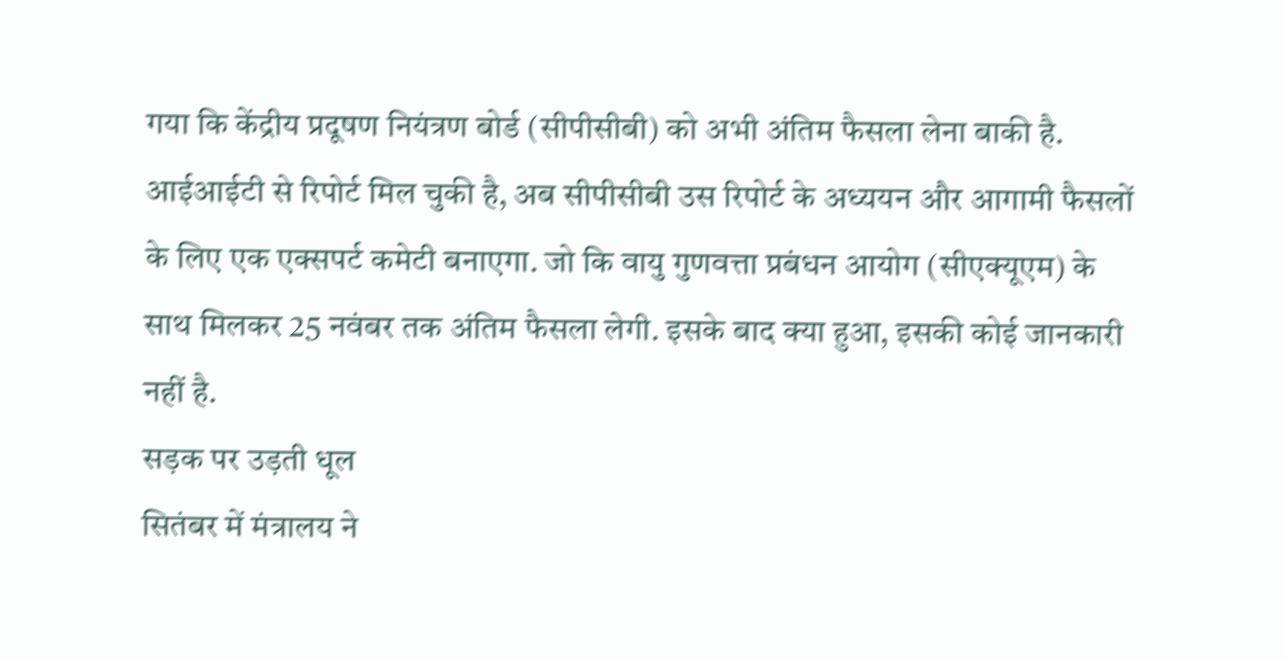गया कि केंद्रीय प्रदूषण नियंत्रण बोर्ड (सीपीसीबी) को अभी अंतिम फैसला लेना बाकी है. आईआईटी से रिपोर्ट मिल चुकी है, अब सीपीसीबी उस रिपोर्ट के अध्ययन और आगामी फैसलों के लिए एक एक्सपर्ट कमेटी बनाएगा. जो कि वायु गुणवत्ता प्रबंधन आयोग (सीएक्यूएम) के साथ मिलकर 25 नवंबर तक अंतिम फैसला लेगी. इसके बाद क्या हुआ, इसकी कोई जानकारी नहीं है.
सड़क पर उड़ती धूल
सितंबर में मंत्रालय ने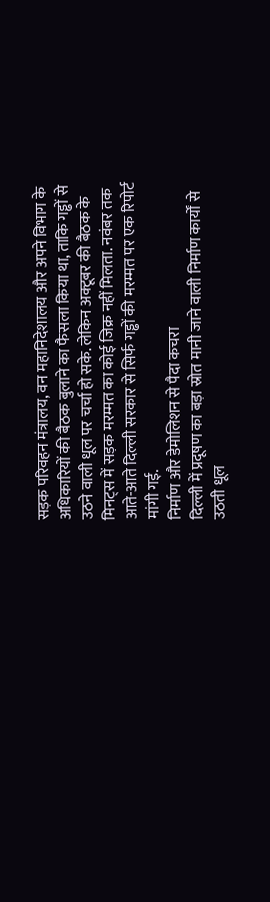सड़क परिवहन मंत्रालय, वन महानिदेशालय और अपने विभाग के अधिकारियों की बैठक बुलाने का फैसला किया था, ताकि गड्ढों से उठने वाली धूल पर चर्चा हो सके. लेकिन अक्टूबर की बैठक के मिनट्स में सड़क मरम्मत का कोई जिक्र नहीं मिलता. नवंबर तक आते-आते दिल्ली सरकार से सिर्फ गड्ढों की मरम्मत पर एक रिपोर्ट मांगी गई.
निर्माण और डेमोलिशन से पैदा कचरा
दिल्ली में प्रदूषण का बड़ा स्रोत मानी जाने वाली निर्माण कार्यों से उठती धूल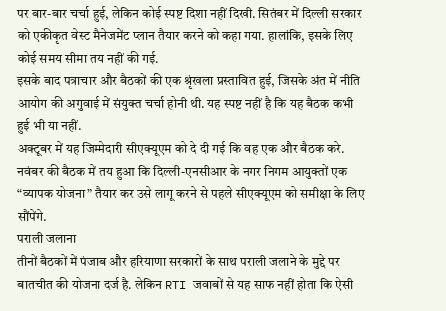पर बार-बार चर्चा हुई, लेकिन कोई स्पष्ट दिशा नहीं दिखी. सितंबर में दिल्ली सरकार को एकीकृत वेस्ट मैनेजमेंट प्लान तैयार करने को कहा गया. हालांकि, इसके लिए कोई समय सीमा तय नहीं की गई.
इसके बाद पत्राचार और बैठकों की एक श्रृंखला प्रस्तावित हुई, जिसके अंत में नीति आयोग की अगुवाई में संयुक्त चर्चा होनी थी. यह स्पष्ट नहीं है कि यह बैठक कभी हुई भी या नहीं.
अक्टूबर में यह जिम्मेदारी सीएक्यूएम को दे दी गई कि वह एक और बैठक करे. नवंबर की बैठक में तय हुआ कि दिल्ली-एनसीआर के नगर निगम आयुक्तों एक “व्यापक योजना” तैयार कर उसे लागू करने से पहले सीएक्यूएम को समीक्षा के लिए सौंपेंगे.
पराली जलाना
तीनों बैठकों में पंजाब और हरियाणा सरकारों के साथ पराली जलाने के मुद्दे पर बातचीत की योजना दर्ज है. लेकिन RTI जवाबों से यह साफ नहीं होता कि ऐसी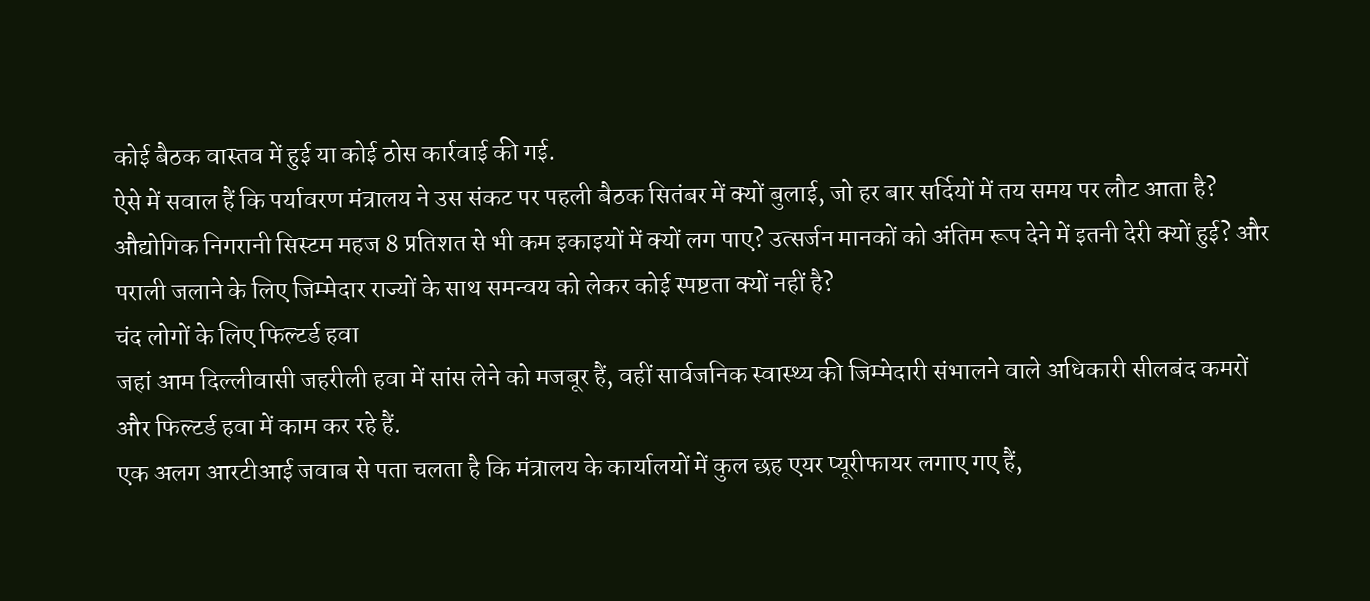कोई बैठक वास्तव में हुई या कोई ठोस कार्रवाई की गई.
ऐसे में सवाल हैं कि पर्यावरण मंत्रालय ने उस संकट पर पहली बैठक सितंबर में क्यों बुलाई, जो हर बार सर्दियों में तय समय पर लौट आता है? औद्योगिक निगरानी सिस्टम महज 8 प्रतिशत से भी कम इकाइयों में क्यों लग पाए? उत्सर्जन मानकों को अंतिम रूप देने में इतनी देरी क्यों हुई? और पराली जलाने के लिए जिम्मेदार राज्यों के साथ समन्वय को लेकर कोई स्पष्टता क्यों नहीं है?
चंद लोगों के लिए फिल्टर्ड हवा
जहां आम दिल्लीवासी जहरीली हवा में सांस लेने को मजबूर हैं, वहीं सार्वजनिक स्वास्थ्य की जिम्मेदारी संभालने वाले अधिकारी सीलबंद कमरों और फिल्टर्ड हवा में काम कर रहे हैं.
एक अलग आरटीआई जवाब से पता चलता है कि मंत्रालय के कार्यालयों में कुल छह एयर प्यूरीफायर लगाए गए हैं,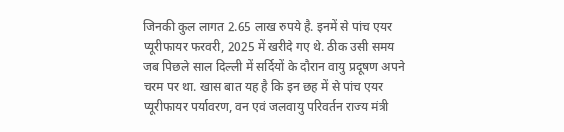जिनकी कुल लागत 2.65 लाख रुपये है. इनमें से पांच एयर प्यूरीफायर फरवरी, 2025 में खरीदे गए थे. ठीक उसी समय जब पिछले साल दिल्ली में सर्दियों के दौरान वायु प्रदूषण अपने चरम पर था. खास बात यह है कि इन छह में से पांच एयर प्यूरीफायर पर्यावरण, वन एवं जलवायु परिवर्तन राज्य मंत्री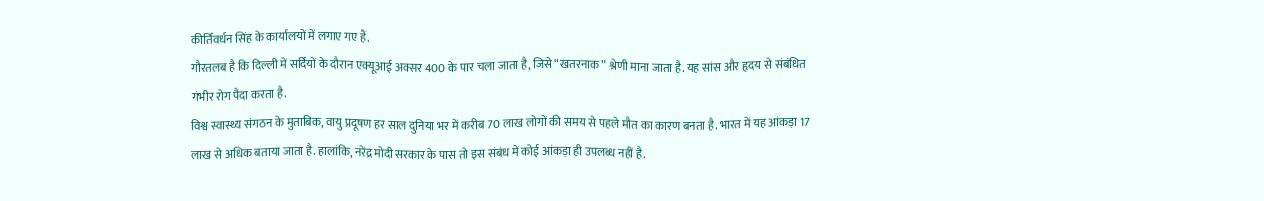कीर्तिवर्धन सिंह के कार्यालयों में लगाए गए हैं.
गौरतलब है कि दिल्ली में सर्दियों के दौरान एक्यूआई अक्सर 400 के पार चला जाता है, जिसे “खतरनाक” श्रेणी माना जाता है. यह सांस और हृदय से संबंधित गंभीर रोग पैदा करता है.
विश्व स्वास्थ्य संगठन के मुताबिक, वायु प्रदूषण हर साल दुनिया भर में करीब 70 लाख लोगों की समय से पहले मौत का कारण बनता है. भारत में यह आंकड़ा 17 लाख से अधिक बताया जाता है. हालांकि, नरेंद्र मोदी सरकार के पास तो इस संबंध में कोई आंकड़ा ही उपलब्ध नहीं है.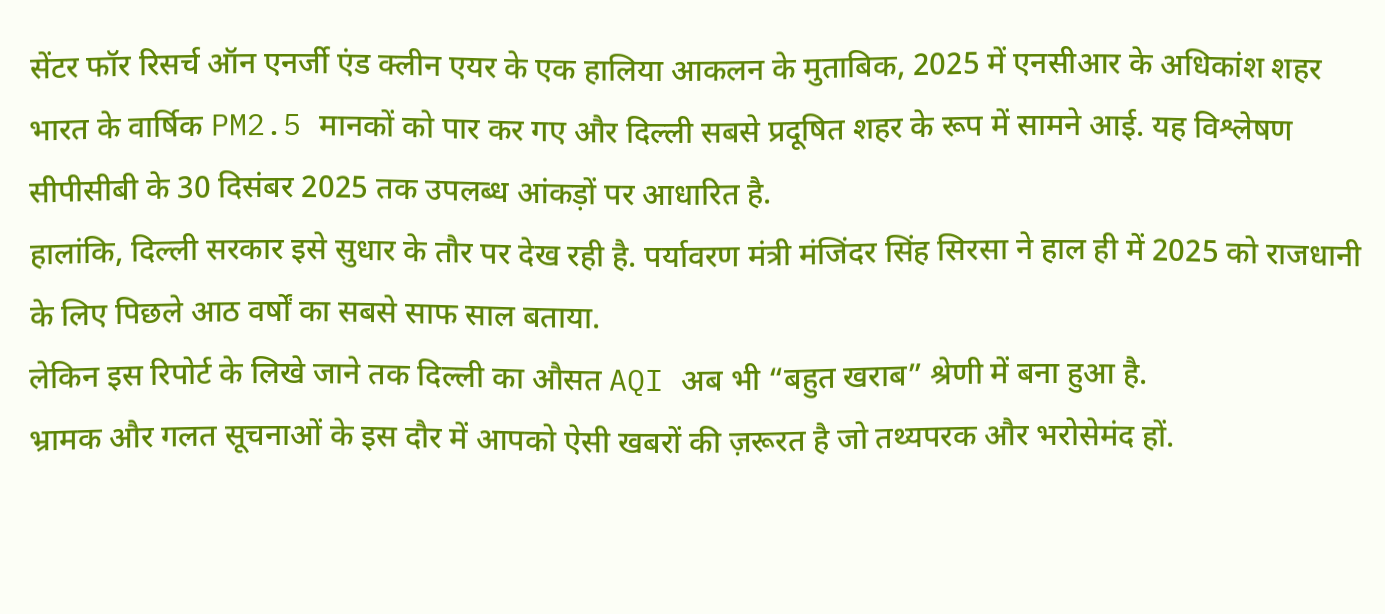सेंटर फॉर रिसर्च ऑन एनर्जी एंड क्लीन एयर के एक हालिया आकलन के मुताबिक, 2025 में एनसीआर के अधिकांश शहर भारत के वार्षिक PM2.5 मानकों को पार कर गए और दिल्ली सबसे प्रदूषित शहर के रूप में सामने आई. यह विश्लेषण सीपीसीबी के 30 दिसंबर 2025 तक उपलब्ध आंकड़ों पर आधारित है.
हालांकि, दिल्ली सरकार इसे सुधार के तौर पर देख रही है. पर्यावरण मंत्री मंजिंदर सिंह सिरसा ने हाल ही में 2025 को राजधानी के लिए पिछले आठ वर्षों का सबसे साफ साल बताया.
लेकिन इस रिपोर्ट के लिखे जाने तक दिल्ली का औसत AQI अब भी “बहुत खराब” श्रेणी में बना हुआ है.
भ्रामक और गलत सूचनाओं के इस दौर में आपको ऐसी खबरों की ज़रूरत है जो तथ्यपरक और भरोसेमंद हों.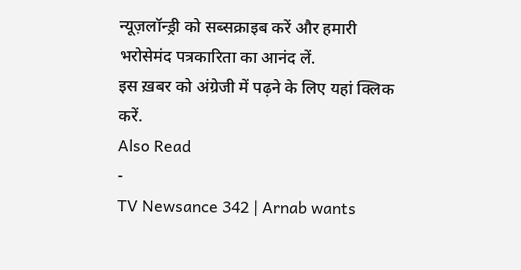न्यूज़लॉन्ड्री को सब्सक्राइब करें और हमारी भरोसेमंद पत्रकारिता का आनंद लें.
इस ख़बर को अंग्रेजी में पढ़ने के लिए यहां क्लिक करें.
Also Read
-
TV Newsance 342 | Arnab wants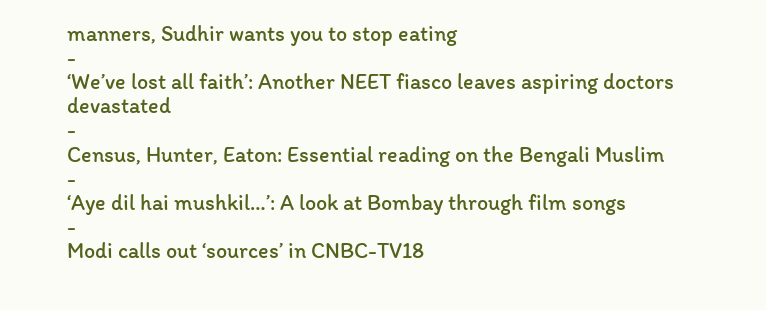manners, Sudhir wants you to stop eating
-
‘We’ve lost all faith’: Another NEET fiasco leaves aspiring doctors devastated
-
Census, Hunter, Eaton: Essential reading on the Bengali Muslim
-
‘Aye dil hai mushkil…’: A look at Bombay through film songs
-
Modi calls out ‘sources’ in CNBC-TV18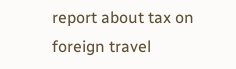report about tax on foreign travel